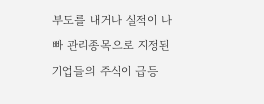부도를 내거나 실적이 나빠 관리종목으로 지정된 기업들의 주식이 급등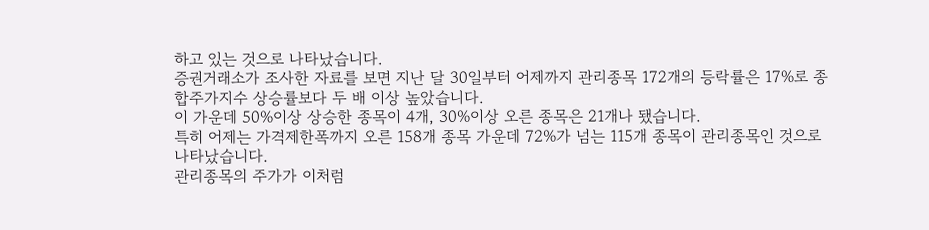하고 있는 것으로 나타났습니다.
증권거래소가 조사한 자료를 보면 지난 달 30일부터 어제까지 관리종목 172개의 등락률은 17%로 종합주가지수 상승률보다 두 배 이상 높았습니다.
이 가운데 50%이상 상승한 종목이 4개, 30%이상 오른 종목은 21개나 됐습니다.
특히 어제는 가격제한폭까지 오른 158개 종목 가운데 72%가 넘는 115개 종목이 관리종목인 것으로 나타났습니다.
관리종목의 주가가 이처럼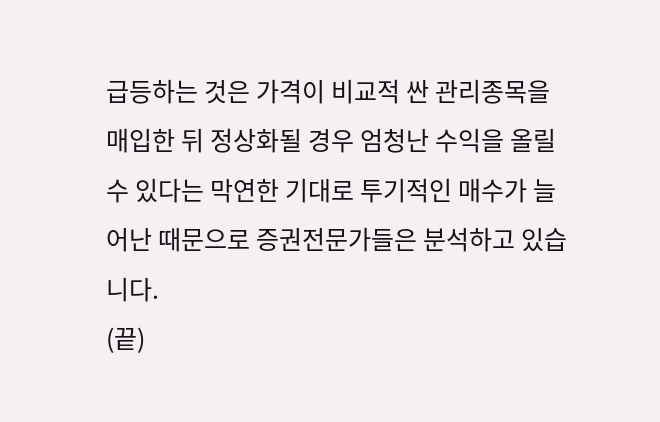급등하는 것은 가격이 비교적 싼 관리종목을 매입한 뒤 정상화될 경우 엄청난 수익을 올릴 수 있다는 막연한 기대로 투기적인 매수가 늘어난 때문으로 증권전문가들은 분석하고 있습니다.
(끝)